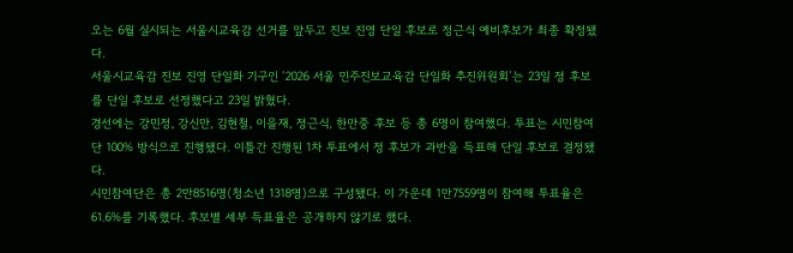오는 6월 실시되는 서울시교육감 선거를 앞두고 진보 진영 단일 후보로 정근식 예비후보가 최종 확정됐다.
서울시교육감 진보 진영 단일화 기구인 ‘2026 서울 민주진보교육감 단일화 추진위원회’는 23일 정 후보를 단일 후보로 선정했다고 23일 밝혔다.
경선에는 강민정, 강신만, 김현철, 이을재, 정근식, 한만중 후보 등 총 6명이 참여했다. 투표는 시민참여단 100% 방식으로 진행됐다. 이틀간 진행된 1차 투표에서 정 후보가 과반을 득표해 단일 후보로 결정됐다.
시민참여단은 총 2만8516명(청소년 1318명)으로 구성됐다. 이 가운데 1만7559명이 참여해 투표율은 61.6%를 기록했다. 후보별 세부 득표율은 공개하지 않기로 했다.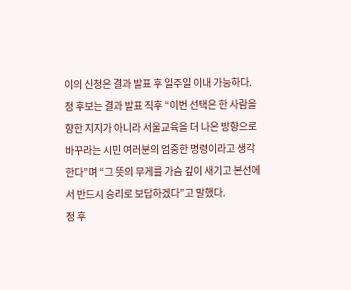이의 신청은 결과 발표 후 일주일 이내 가능하다.
정 후보는 결과 발표 직후 “이번 선택은 한 사람을 향한 지지가 아니라 서울교육을 더 나은 방향으로 바꾸라는 시민 여러분의 엄중한 명령이라고 생각한다”며 “그 뜻의 무게를 가슴 깊이 새기고 본선에서 반드시 승리로 보답하겠다”고 말했다.
정 후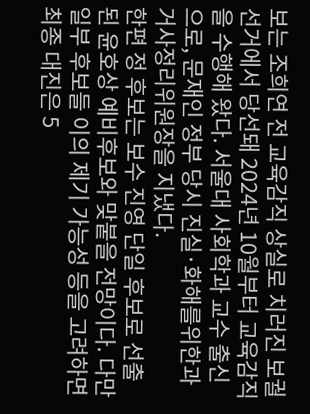보는 조희연 전 교육감직 상실로 치러진 보궐선거에서 당선돼 2024년 10월부터 교육감직을 수행해 왔다. 서울대 사회학과 교수 출신으로, 문재인 정부 당시 진실·화해를위한과거사정리위원장을 지냈다.
한편 정 후보는 보수 진영 단일 후보로 선출된 윤호상 예비후보와 맞붙을 전망이다. 다만 일부 후보들 이의 제기 가능성 등을 고려하면 최종 대진은 5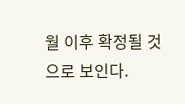월 이후 확정될 것으로 보인다.